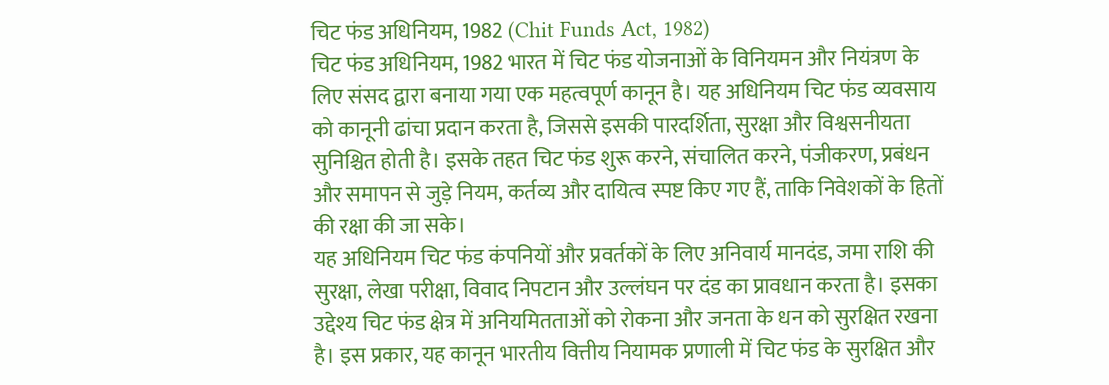चिट फंड अधिनियम, 1982 (Chit Funds Act, 1982)
चिट फंड अधिनियम, 1982 भारत में चिट फंड योजनाओं के विनियमन और नियंत्रण के लिए संसद द्वारा बनाया गया एक महत्वपूर्ण कानून है। यह अधिनियम चिट फंड व्यवसाय को कानूनी ढांचा प्रदान करता है, जिससे इसकी पारदर्शिता, सुरक्षा और विश्वसनीयता सुनिश्चित होती है। इसके तहत चिट फंड शुरू करने, संचालित करने, पंजीकरण, प्रबंधन और समापन से जुड़े नियम, कर्तव्य और दायित्व स्पष्ट किए गए हैं, ताकि निवेशकों के हितों की रक्षा की जा सके।
यह अधिनियम चिट फंड कंपनियों और प्रवर्तकों के लिए अनिवार्य मानदंड, जमा राशि की सुरक्षा, लेखा परीक्षा, विवाद निपटान और उल्लंघन पर दंड का प्रावधान करता है। इसका उद्देश्य चिट फंड क्षेत्र में अनियमितताओं को रोकना और जनता के धन को सुरक्षित रखना है। इस प्रकार, यह कानून भारतीय वित्तीय नियामक प्रणाली में चिट फंड के सुरक्षित और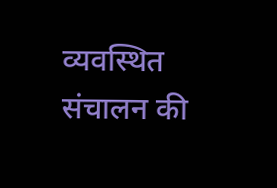व्यवस्थित संचालन की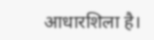आधारशिला है।